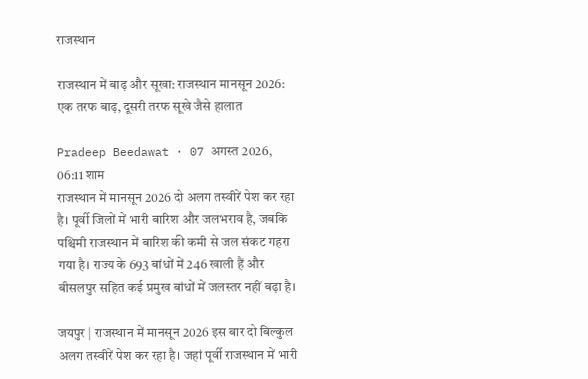राजस्थान

राजस्थान में बाढ़ और सूखा: राजस्थान मानसून 2026: एक तरफ बाढ़, दूसरी तरफ सूखे जैसे हालात

Pradeep Beedawat · 07 अगस्त 2026, 06:11 शाम
राजस्थान में मानसून 2026 दो अलग तस्वीरें पेश कर रहा है। पूर्वी जिलों में भारी बारिश और जलभराव है, जबकि पश्चिमी राजस्थान में बारिश की कमी से जल संकट गहरा गया है। राज्य के 693 बांधों में 246 खाली हैं और बीसलपुर सहित कई प्रमुख बांधों में जलस्तर नहीं बढ़ा है।

जयपुर | राजस्थान में मानसून 2026 इस बार दो बिल्कुल अलग तस्वीरें पेश कर रहा है। जहां पूर्वी राजस्थान में भारी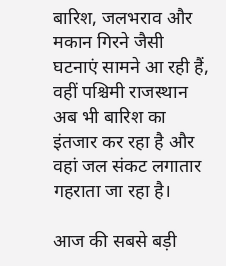बारिश, जलभराव और मकान गिरने जैसी घटनाएं सामने आ रही हैं, वहीं पश्चिमी राजस्थान अब भी बारिश का इंतजार कर रहा है और वहां जल संकट लगातार गहराता जा रहा है।

आज की सबसे बड़ी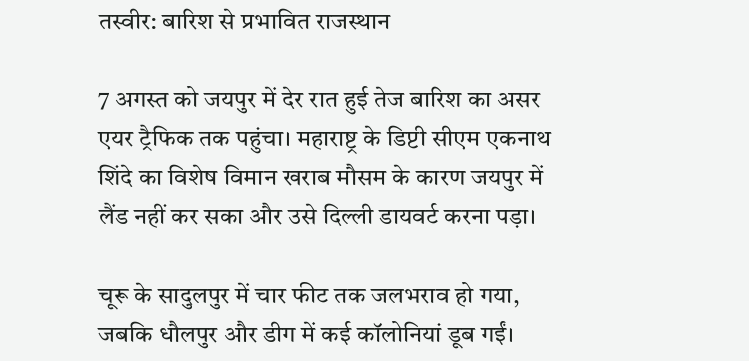तस्वीर: बारिश से प्रभावित राजस्थान

7 अगस्त को जयपुर में देर रात हुई तेज बारिश का असर एयर ट्रैफिक तक पहुंचा। महाराष्ट्र के डिप्टी सीएम एकनाथ शिंदे का विशेष विमान खराब मौसम के कारण जयपुर में लैंड नहीं कर सका और उसे दिल्ली डायवर्ट करना पड़ा।

चूरू के सादुलपुर में चार फीट तक जलभराव हो गया, जबकि धौलपुर और डीग में कई कॉलोनियां डूब गईं।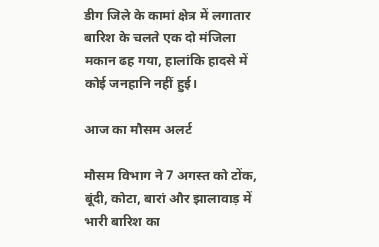डीग जिले के कामां क्षेत्र में लगातार बारिश के चलते एक दो मंजिला मकान ढह गया, हालांकि हादसे में कोई जनहानि नहीं हुई।

आज का मौसम अलर्ट

मौसम विभाग ने 7 अगस्त को टोंक, बूंदी, कोटा, बारां और झालावाड़ में भारी बारिश का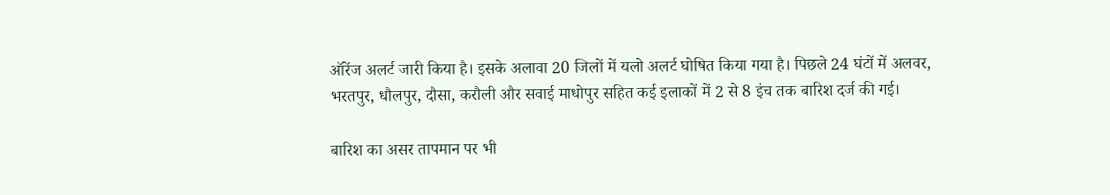ऑरेंज अलर्ट जारी किया है। इसके अलावा 20 जिलों में यलो अलर्ट घोषित किया गया है। पिछले 24 घंटों में अलवर, भरतपुर, धौलपुर, दौसा, करौली और सवाई माधोपुर सहित कई इलाकों में 2 से 8 इंच तक बारिश दर्ज की गई।

बारिश का असर तापमान पर भी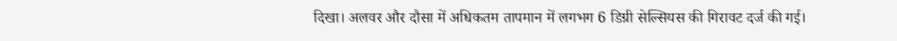दिखा। अलवर और दौसा में अधिकतम तापमान में लगभग 6 डिग्री सेल्सियस की गिरावट दर्ज की गई।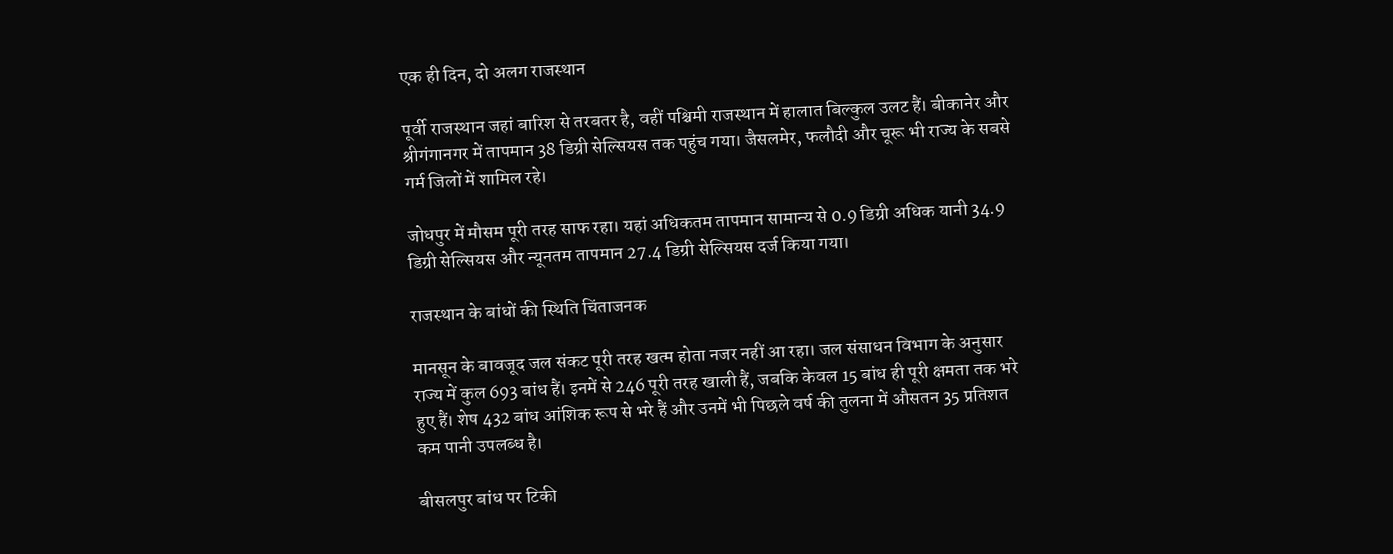एक ही दिन, दो अलग राजस्थान

पूर्वी राजस्थान जहां बारिश से तरबतर है, वहीं पश्चिमी राजस्थान में हालात बिल्कुल उलट हैं। बीकानेर और श्रीगंगानगर में तापमान 38 डिग्री सेल्सियस तक पहुंच गया। जैसलमेर, फलौदी और चूरू भी राज्य के सबसे गर्म जिलों में शामिल रहे।

जोधपुर में मौसम पूरी तरह साफ रहा। यहां अधिकतम तापमान सामान्य से 0.9 डिग्री अधिक यानी 34.9 डिग्री सेल्सियस और न्यूनतम तापमान 27.4 डिग्री सेल्सियस दर्ज किया गया।

राजस्थान के बांधों की स्थिति चिंताजनक

मानसून के बावजूद जल संकट पूरी तरह खत्म होता नजर नहीं आ रहा। जल संसाधन विभाग के अनुसार राज्य में कुल 693 बांध हैं। इनमें से 246 पूरी तरह खाली हैं, जबकि केवल 15 बांध ही पूरी क्षमता तक भरे हुए हैं। शेष 432 बांध आंशिक रूप से भरे हैं और उनमें भी पिछले वर्ष की तुलना में औसतन 35 प्रतिशत कम पानी उपलब्ध है।

बीसलपुर बांध पर टिकी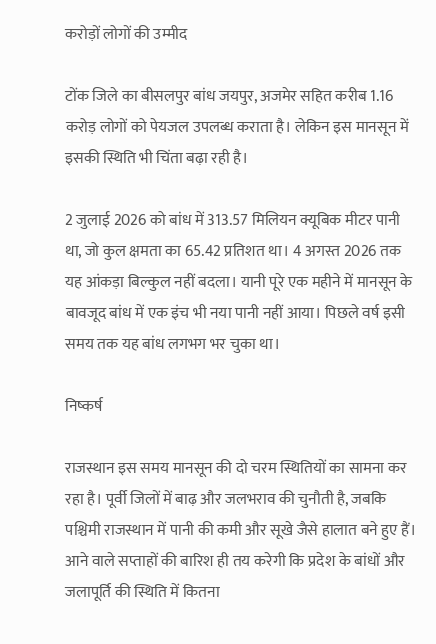करोड़ों लोगों की उम्मीद

टोंक जिले का बीसलपुर बांध जयपुर, अजमेर सहित करीब 1.16 करोड़ लोगों को पेयजल उपलब्ध कराता है। लेकिन इस मानसून में इसकी स्थिति भी चिंता बढ़ा रही है।

2 जुलाई 2026 को बांध में 313.57 मिलियन क्यूबिक मीटर पानी था, जो कुल क्षमता का 65.42 प्रतिशत था। 4 अगस्त 2026 तक यह आंकड़ा बिल्कुल नहीं बदला। यानी पूरे एक महीने में मानसून के बावजूद बांध में एक इंच भी नया पानी नहीं आया। पिछले वर्ष इसी समय तक यह बांध लगभग भर चुका था।

निष्कर्ष

राजस्थान इस समय मानसून की दो चरम स्थितियों का सामना कर रहा है। पूर्वी जिलों में बाढ़ और जलभराव की चुनौती है, जबकि पश्चिमी राजस्थान में पानी की कमी और सूखे जैसे हालात बने हुए हैं। आने वाले सप्ताहों की बारिश ही तय करेगी कि प्रदेश के बांधों और जलापूर्ति की स्थिति में कितना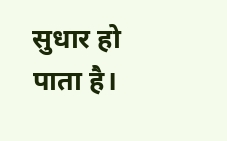सुधार हो पाता है।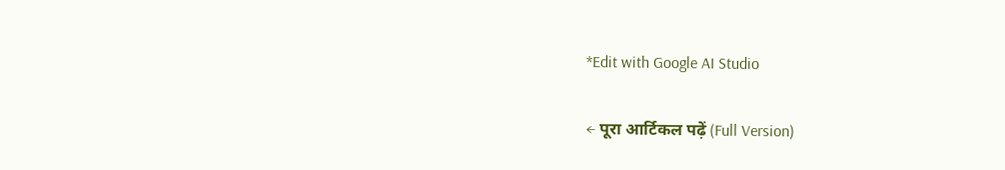*Edit with Google AI Studio

← पूरा आर्टिकल पढ़ें (Full Version)